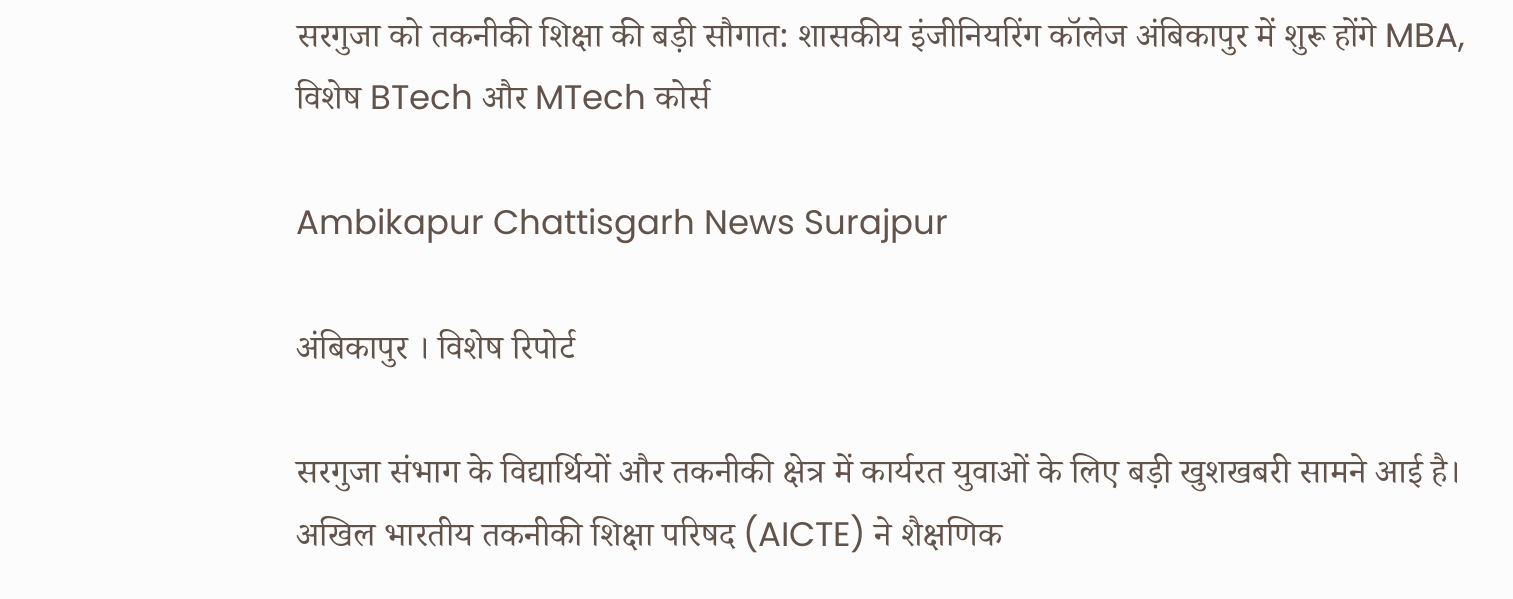सरगुजा को तकनीकी शिक्षा की बड़ी सौगात: शासकीय इंजीनियरिंग कॉलेज अंबिकापुर में शुरू होंगे MBA, विशेष BTech और MTech कोर्स

Ambikapur Chattisgarh News Surajpur

अंबिकापुर । विशेष रिपोर्ट

सरगुजा संभाग के विद्यार्थियों और तकनीकी क्षेत्र में कार्यरत युवाओं के लिए बड़ी खुशखबरी सामने आई है। अखिल भारतीय तकनीकी शिक्षा परिषद (AICTE) ने शैक्षणिक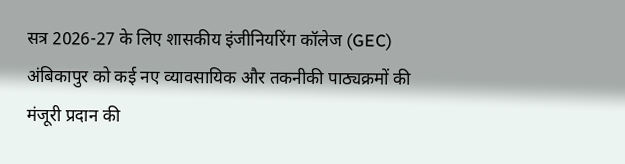सत्र 2026-27 के लिए शासकीय इंजीनियरिंग कॉलेज (GEC) अंबिकापुर को कई नए व्यावसायिक और तकनीकी पाठ्यक्रमों की मंजूरी प्रदान की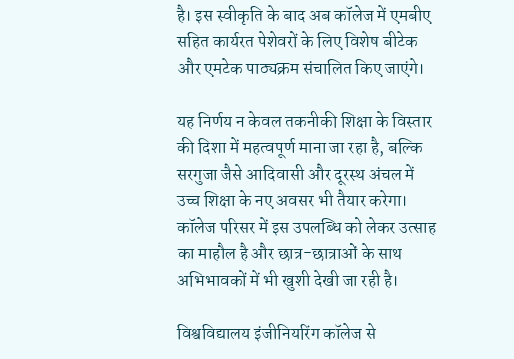है। इस स्वीकृति के बाद अब कॉलेज में एमबीए सहित कार्यरत पेशेवरों के लिए विशेष बीटेक और एमटेक पाठ्यक्रम संचालित किए जाएंगे।

यह निर्णय न केवल तकनीकी शिक्षा के विस्तार की दिशा में महत्वपूर्ण माना जा रहा है, बल्कि सरगुजा जैसे आदिवासी और दूरस्थ अंचल में उच्च शिक्षा के नए अवसर भी तैयार करेगा। कॉलेज परिसर में इस उपलब्धि को लेकर उत्साह का माहौल है और छात्र-छात्राओं के साथ अभिभावकों में भी खुशी देखी जा रही है।

विश्वविद्यालय इंजीनियरिंग कॉलेज से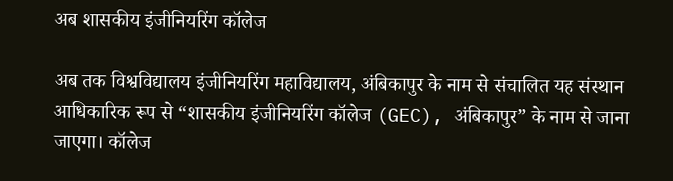अब शासकीय इंजीनियरिंग कॉलेज

अब तक विश्वविद्यालय इंजीनियरिंग महाविद्यालय, अंबिकापुर के नाम से संचालित यह संस्थान आधिकारिक रूप से “शासकीय इंजीनियरिंग कॉलेज (GEC), अंबिकापुर” के नाम से जाना जाएगा। कॉलेज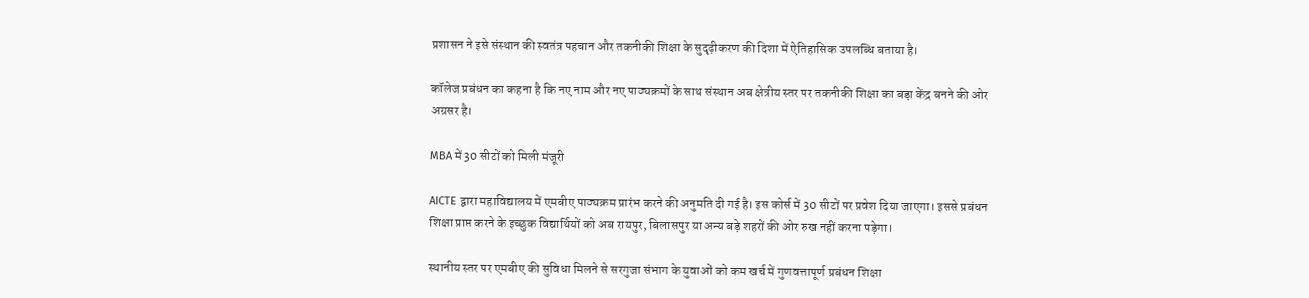प्रशासन ने इसे संस्थान की स्वतंत्र पहचान और तकनीकी शिक्षा के सुदृढ़ीकरण की दिशा में ऐतिहासिक उपलब्धि बताया है।

कॉलेज प्रबंधन का कहना है कि नए नाम और नए पाठ्यक्रमों के साथ संस्थान अब क्षेत्रीय स्तर पर तकनीकी शिक्षा का बड़ा केंद्र बनने की ओर अग्रसर है।

MBA में 30 सीटों को मिली मंजूरी

AICTE द्वारा महाविद्यालय में एमबीए पाठ्यक्रम प्रारंभ करने की अनुमति दी गई है। इस कोर्स में 30 सीटों पर प्रवेश दिया जाएगा। इससे प्रबंधन शिक्षा प्राप्त करने के इच्छुक विद्यार्थियों को अब रायपुर, बिलासपुर या अन्य बड़े शहरों की ओर रुख नहीं करना पड़ेगा।

स्थानीय स्तर पर एमबीए की सुविधा मिलने से सरगुजा संभाग के युवाओं को कम खर्च में गुणवत्तापूर्ण प्रबंधन शिक्षा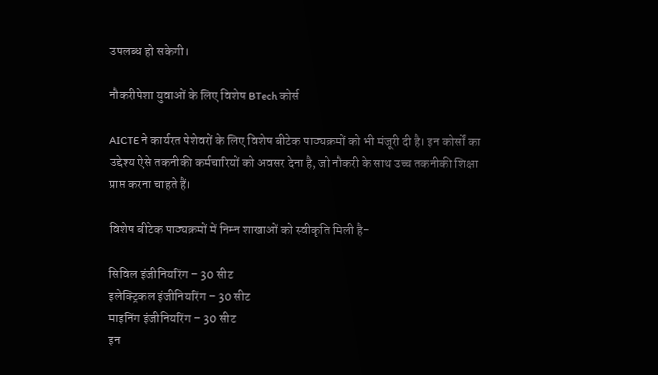उपलब्ध हो सकेगी।

नौकरीपेशा युवाओं के लिए विशेष BTech कोर्स

AICTE ने कार्यरत पेशेवरों के लिए विशेष बीटेक पाठ्यक्रमों को भी मंजूरी दी है। इन कोर्सों का उद्देश्य ऐसे तकनीकी कर्मचारियों को अवसर देना है, जो नौकरी के साथ उच्च तकनीकी शिक्षा प्राप्त करना चाहते हैं।

विशेष बीटेक पाठ्यक्रमों में निम्न शाखाओं को स्वीकृति मिली है-

सिविल इंजीनियरिंग – 30 सीट
इलेक्ट्रिकल इंजीनियरिंग – 30 सीट
माइनिंग इंजीनियरिंग – 30 सीट
इन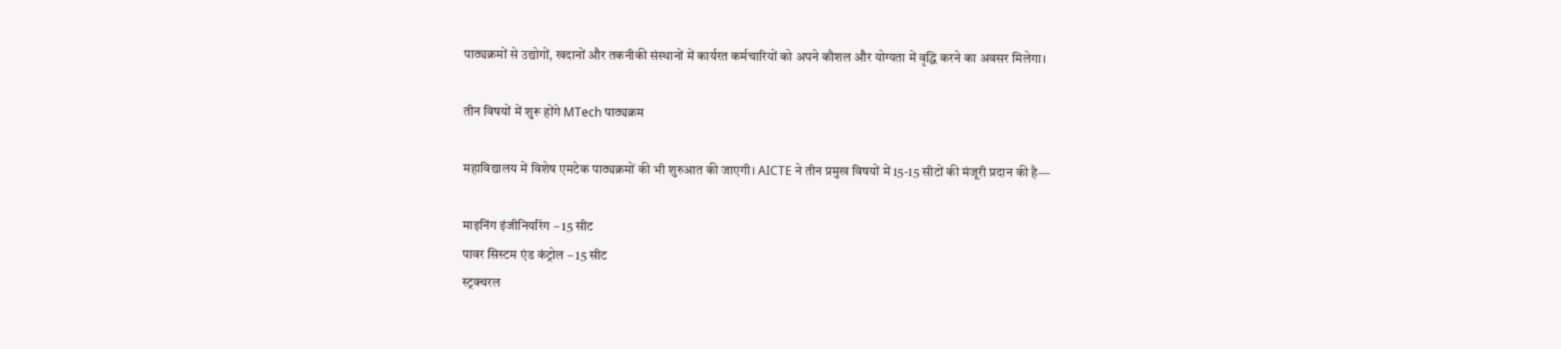पाठ्यक्रमों से उद्योगों, खदानों और तकनीकी संस्थानों में कार्यरत कर्मचारियों को अपने कौशल और योग्यता में वृद्धि करने का अवसर मिलेगा।

तीन विषयों में शुरू होंगे MTech पाठ्यक्रम

महाविद्यालय में विशेष एमटेक पाठ्यक्रमों की भी शुरुआत की जाएगी। AICTE ने तीन प्रमुख विषयों में 15-15 सीटों की मंजूरी प्रदान की है—

माइनिंग इंजीनियरिंग – 15 सीट
पावर सिस्टम एंड कंट्रोल – 15 सीट
स्ट्रक्चरल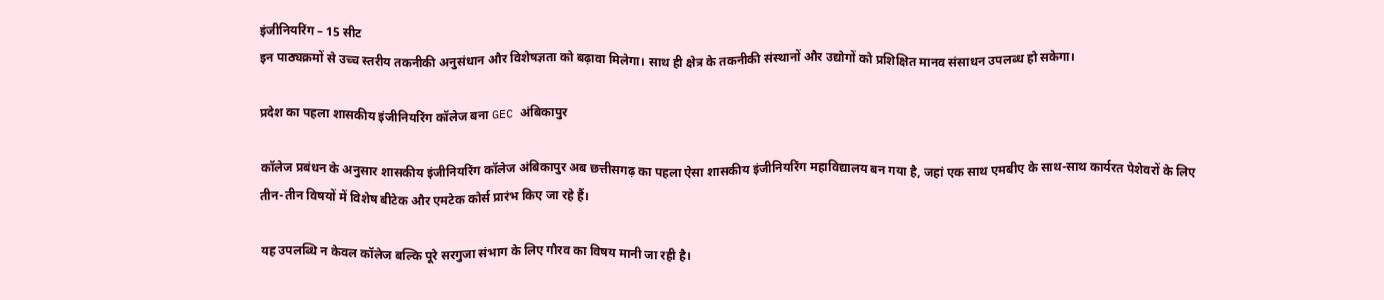इंजीनियरिंग – 15 सीट
इन पाठ्यक्रमों से उच्च स्तरीय तकनीकी अनुसंधान और विशेषज्ञता को बढ़ावा मिलेगा। साथ ही क्षेत्र के तकनीकी संस्थानों और उद्योगों को प्रशिक्षित मानव संसाधन उपलब्ध हो सकेगा।

प्रदेश का पहला शासकीय इंजीनियरिंग कॉलेज बना GEC अंबिकापुर

कॉलेज प्रबंधन के अनुसार शासकीय इंजीनियरिंग कॉलेज अंबिकापुर अब छत्तीसगढ़ का पहला ऐसा शासकीय इंजीनियरिंग महाविद्यालय बन गया है, जहां एक साथ एमबीए के साथ-साथ कार्यरत पेशेवरों के लिए तीन-तीन विषयों में विशेष बीटेक और एमटेक कोर्स प्रारंभ किए जा रहे हैं।

यह उपलब्धि न केवल कॉलेज बल्कि पूरे सरगुजा संभाग के लिए गौरव का विषय मानी जा रही है।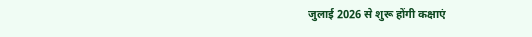जुलाई 2026 से शुरू होंगी कक्षाएं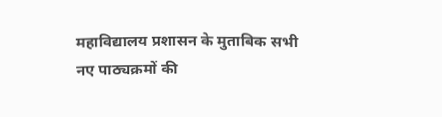महाविद्यालय प्रशासन के मुताबिक सभी नए पाठ्यक्रमों की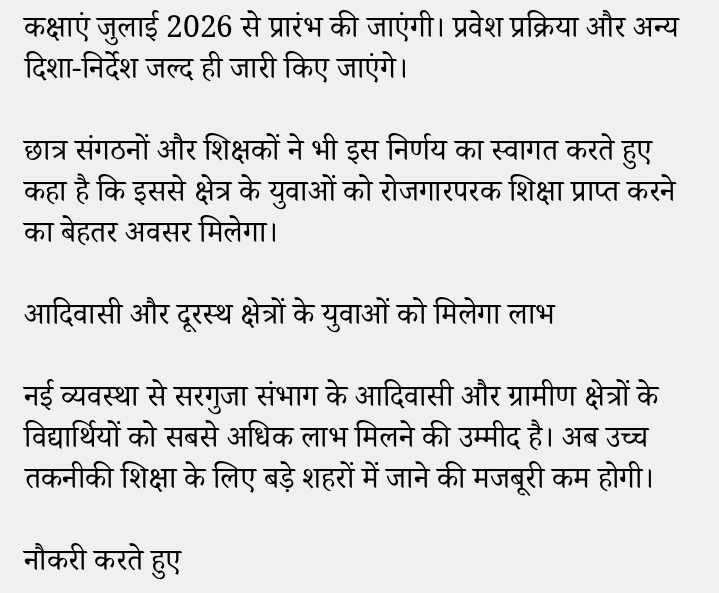कक्षाएं जुलाई 2026 से प्रारंभ की जाएंगी। प्रवेश प्रक्रिया और अन्य दिशा-निर्देश जल्द ही जारी किए जाएंगे।

छात्र संगठनों और शिक्षकों ने भी इस निर्णय का स्वागत करते हुए कहा है कि इससे क्षेत्र के युवाओं को रोजगारपरक शिक्षा प्राप्त करने का बेहतर अवसर मिलेगा।

आदिवासी और दूरस्थ क्षेत्रों के युवाओं को मिलेगा लाभ

नई व्यवस्था से सरगुजा संभाग के आदिवासी और ग्रामीण क्षेत्रों के विद्यार्थियों को सबसे अधिक लाभ मिलने की उम्मीद है। अब उच्च तकनीकी शिक्षा के लिए बड़े शहरों में जाने की मजबूरी कम होगी।

नौकरी करते हुए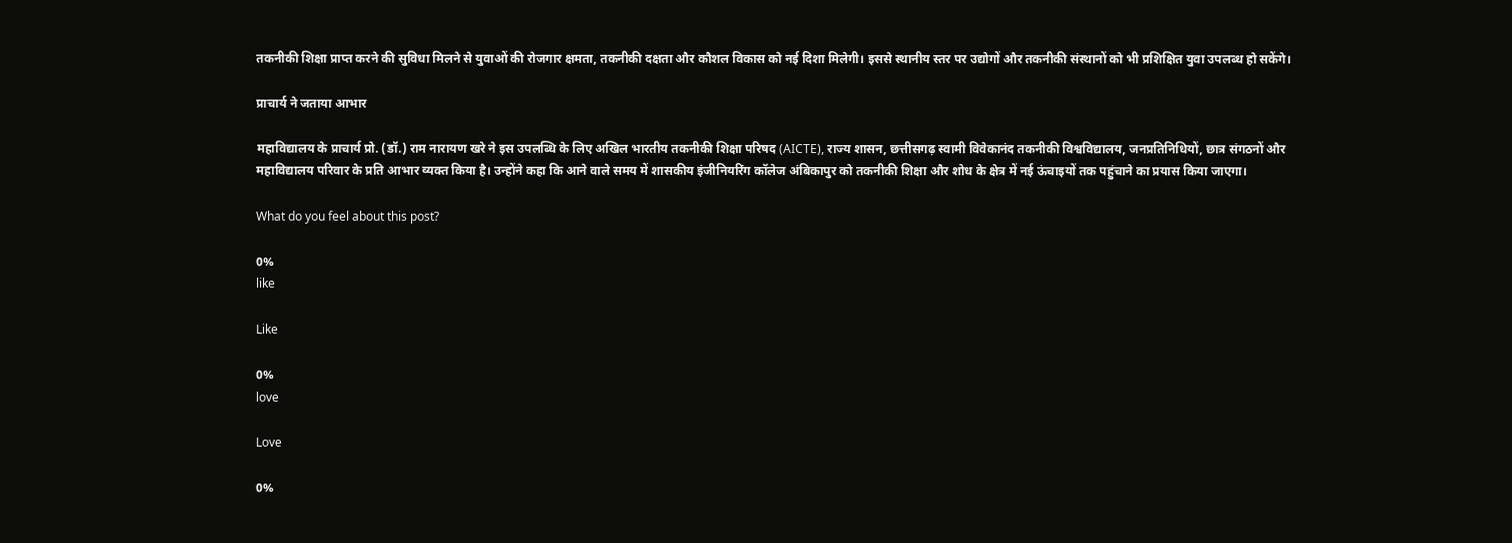तकनीकी शिक्षा प्राप्त करने की सुविधा मिलने से युवाओं की रोजगार क्षमता, तकनीकी दक्षता और कौशल विकास को नई दिशा मिलेगी। इससे स्थानीय स्तर पर उद्योगों और तकनीकी संस्थानों को भी प्रशिक्षित युवा उपलब्ध हो सकेंगे।

प्राचार्य ने जताया आभार

महाविद्यालय के प्राचार्य प्रो. (डॉ.) राम नारायण खरे ने इस उपलब्धि के लिए अखिल भारतीय तकनीकी शिक्षा परिषद (AICTE), राज्य शासन, छत्तीसगढ़ स्वामी विवेकानंद तकनीकी विश्वविद्यालय, जनप्रतिनिधियों, छात्र संगठनों और महाविद्यालय परिवार के प्रति आभार व्यक्त किया है। उन्होंने कहा कि आने वाले समय में शासकीय इंजीनियरिंग कॉलेज अंबिकापुर को तकनीकी शिक्षा और शोध के क्षेत्र में नई ऊंचाइयों तक पहुंचाने का प्रयास किया जाएगा।

What do you feel about this post?

0%
like

Like

0%
love

Love

0%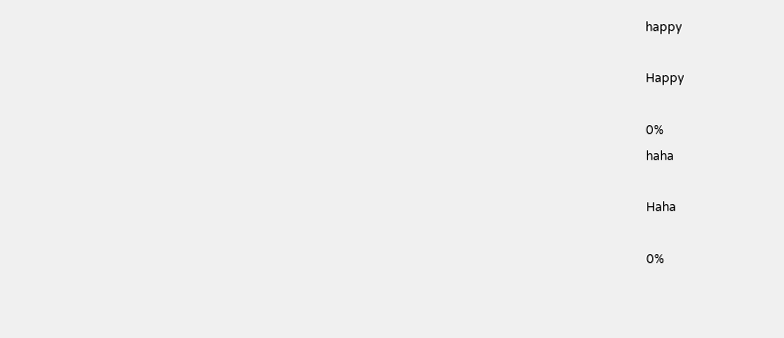happy

Happy

0%
haha

Haha

0%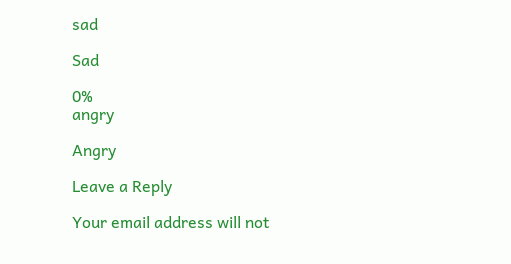sad

Sad

0%
angry

Angry

Leave a Reply

Your email address will not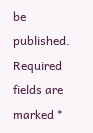be published. Required fields are marked *